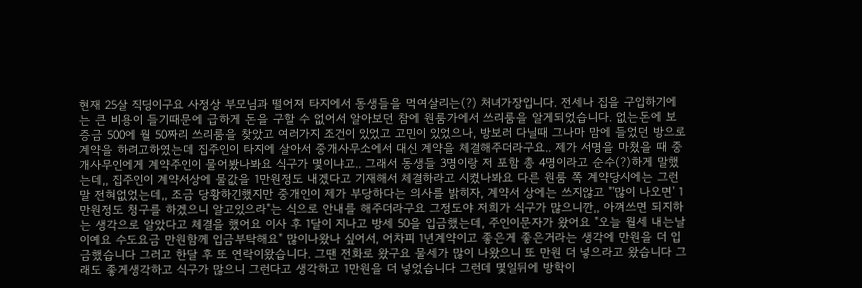현재 25살 직딩이구요 사정상 부모님과 떨어져 타지에서 동생들을 먹여살리는(?) 처녀가장입니다. 전세나 집을 구입하기에는 큰 비용이 들기때문에 급하게 돈을 구할 수 없어서 알아보던 참에 원룸가에서 쓰리룸을 알게되었습니다. 없는돈에 보증금 500에 월 50짜리 쓰리룸을 찾았고 여러가지 조건이 있었고 고민이 있었으나, 방보러 다닐때 그나마 맘에 들었던 방으로 계약을 하려고하였는데 집주인이 타지에 살아서 중개사무소에서 대신 계약을 체결해주더라구요.. 제가 서명을 마쳤을 때 중개사무인에게 계약주인이 물어봤나봐요 식구가 몇이냐고.. 그래서 동생들 3명이랑 저 포함 총 4명이라고 순수(?)하게 말했는데,, 집주인이 계약서상에 물값을 1만원정도 내겠다고 기재해서 체결하라고 시켰나봐요 다른 원룸 쪽 계약당시에는 그런 말 전혀없었는데,, 조금 당황하긴했지만 중개인이 제가 부당하다는 의사를 밝히자, 계약서 상에는 쓰지않고 "'많이 나오면' 1만원정도 청구를 하겠으니 알고있으라"는 식으로 안내를 해주더라구요 그정도야 저희가 식구가 많으니깐,, 아껴쓰면 되지하는 생각으로 알았다고 체결을 했어요 이사 후 1달이 지나고 방세 50을 입금했는데, 주인이문자가 왔어요 "오늘 월세 내는날이예요 수도요금 만원함께 입금부탁해요" 많이나왔나 싶어서, 어차피 1년계약이고 좋은게 좋은거라는 생각에 만원을 더 입금했습니다 그러고 한달 후 또 연락이왔습니다. 그땐 전화로 왔구요 물세가 많이 나왔으니 또 만원 더 넣으라고 왔습니다 그래도 좋게생각하고 식구가 많으니 그런다고 생각하고 1만원을 더 넣었습니다 그런데 몇일뒤에 방학이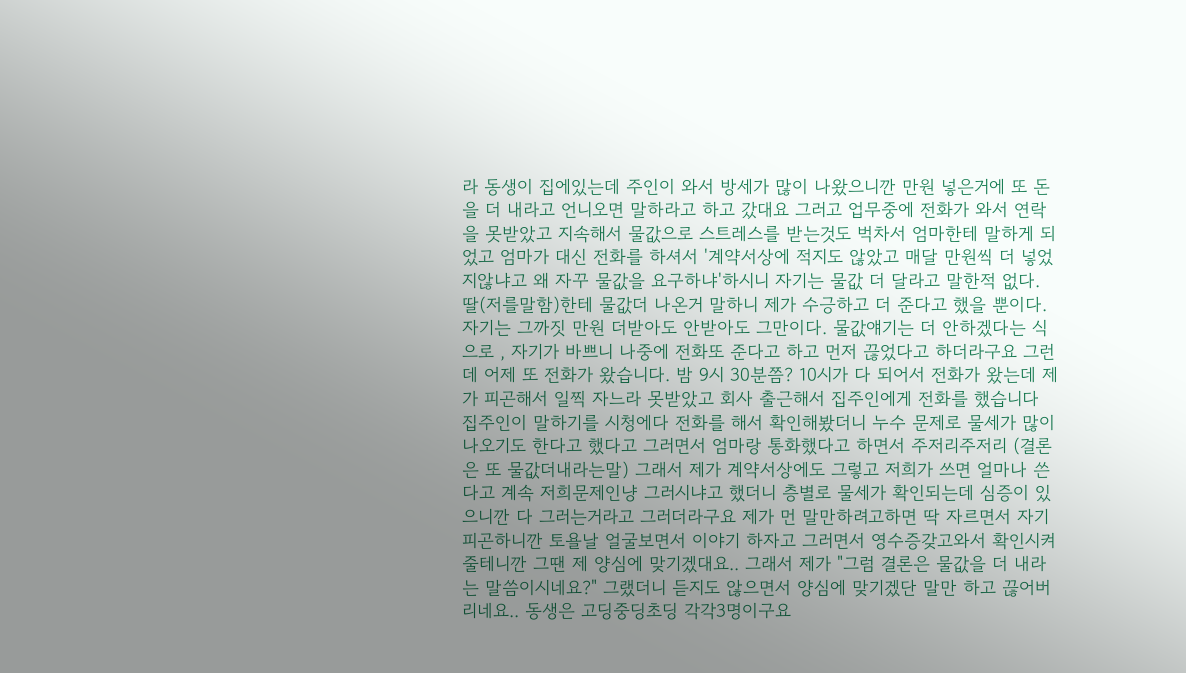라 동생이 집에있는데 주인이 와서 방세가 많이 나왔으니깐 만원 넣은거에 또 돈을 더 내라고 언니오면 말하라고 하고 갔대요 그러고 업무중에 전화가 와서 연락을 못받았고 지속해서 물값으로 스트레스를 받는것도 벅차서 엄마한테 말하게 되었고 엄마가 대신 전화를 하셔서 '계약서상에 적지도 않았고 매달 만원씩 더 넣었지않냐고 왜 자꾸 물값을 요구하냐'하시니 자기는 물값 더 달라고 말한적 없다. 딸(저를말함)한테 물값더 나온거 말하니 제가 수긍하고 더 준다고 했을 뿐이다. 자기는 그까짓 만원 더받아도 안받아도 그만이다. 물값얘기는 더 안하겠다는 식으로 , 자기가 바쁘니 나중에 전화또 준다고 하고 먼저 끊었다고 하더라구요 그런데 어제 또 전화가 왔습니다. 밤 9시 30분쯤? 10시가 다 되어서 전화가 왔는데 제가 피곤해서 일찍 자느라 못받았고 회사 출근해서 집주인에게 전화를 했습니다 집주인이 말하기를 시청에다 전화를 해서 확인해봤더니 누수 문제로 물세가 많이 나오기도 한다고 했다고 그러면서 엄마랑 통화했다고 하면서 주저리주저리 (결론은 또 물값더내라는말) 그래서 제가 계약서상에도 그렇고 저희가 쓰면 얼마나 쓴다고 계속 저희문제인냥 그러시냐고 했더니 층별로 물세가 확인되는데 심증이 있으니깐 다 그러는거라고 그러더라구요 제가 먼 말만하려고하면 딱 자르면서 자기피곤하니깐 토욜날 얼굴보면서 이야기 하자고 그러면서 영수증갖고와서 확인시켜줄테니깐 그땐 제 양심에 맞기겠대요.. 그래서 제가 "그럼 결론은 물값을 더 내라는 말씀이시네요?" 그랬더니 듣지도 않으면서 양심에 맞기겠단 말만 하고 끊어버리네요.. 동생은 고딩중딩초딩 각각3명이구요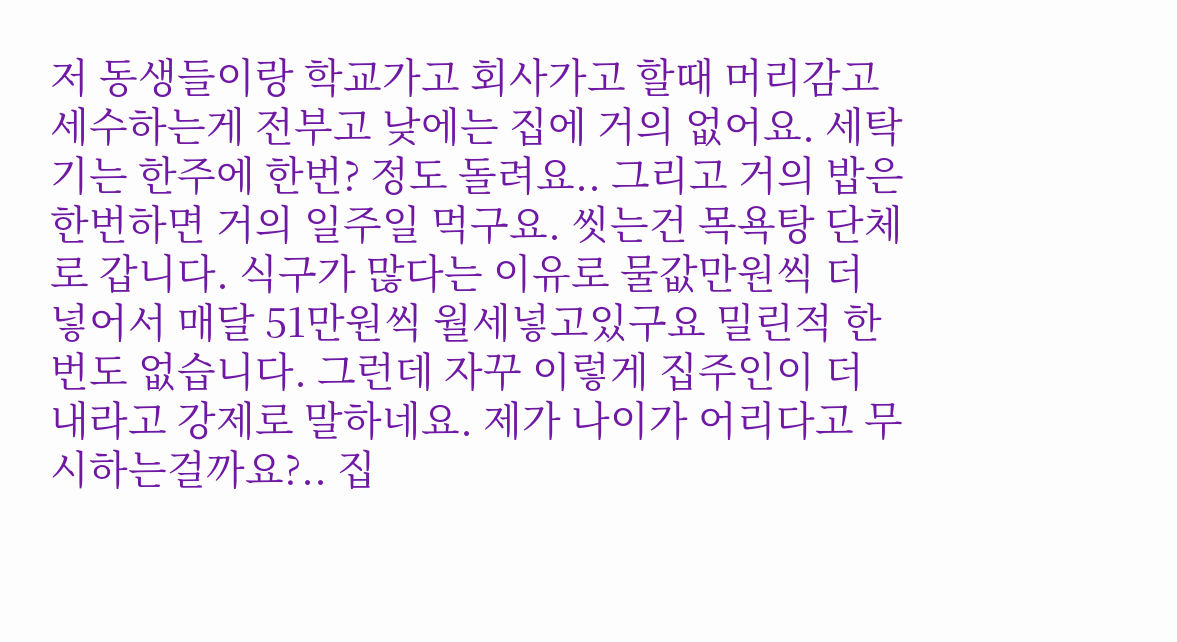저 동생들이랑 학교가고 회사가고 할때 머리감고 세수하는게 전부고 낮에는 집에 거의 없어요. 세탁기는 한주에 한번? 정도 돌려요.. 그리고 거의 밥은 한번하면 거의 일주일 먹구요. 씻는건 목욕탕 단체로 갑니다. 식구가 많다는 이유로 물값만원씩 더 넣어서 매달 51만원씩 월세넣고있구요 밀린적 한번도 없습니다. 그런데 자꾸 이렇게 집주인이 더 내라고 강제로 말하네요. 제가 나이가 어리다고 무시하는걸까요?.. 집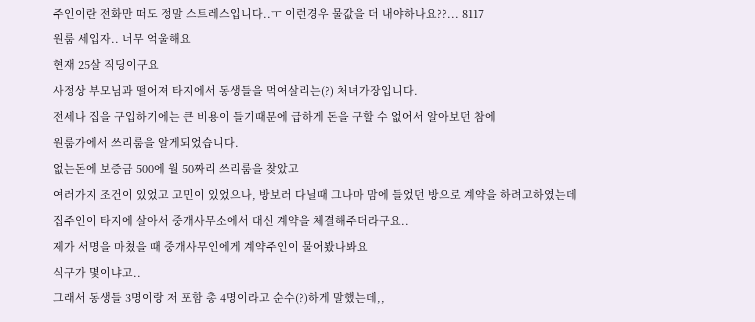주인이란 전화만 떠도 정말 스트레스입니다..ㅜ 이런경우 물값을 더 내야하나요??... 8117
원룸 세입자.. 너무 억울해요
현재 25살 직딩이구요
사정상 부모님과 떨어져 타지에서 동생들을 먹여살리는(?) 처녀가장입니다.
전세나 집을 구입하기에는 큰 비용이 들기때문에 급하게 돈을 구할 수 없어서 알아보던 참에
원룸가에서 쓰리룸을 알게되었습니다.
없는돈에 보증금 500에 월 50짜리 쓰리룸을 찾았고
여러가지 조건이 있었고 고민이 있었으나, 방보러 다닐때 그나마 맘에 들었던 방으로 계약을 하려고하였는데
집주인이 타지에 살아서 중개사무소에서 대신 계약을 체결해주더라구요..
제가 서명을 마쳤을 때 중개사무인에게 계약주인이 물어봤나봐요
식구가 몇이냐고..
그래서 동생들 3명이랑 저 포함 총 4명이라고 순수(?)하게 말했는데,,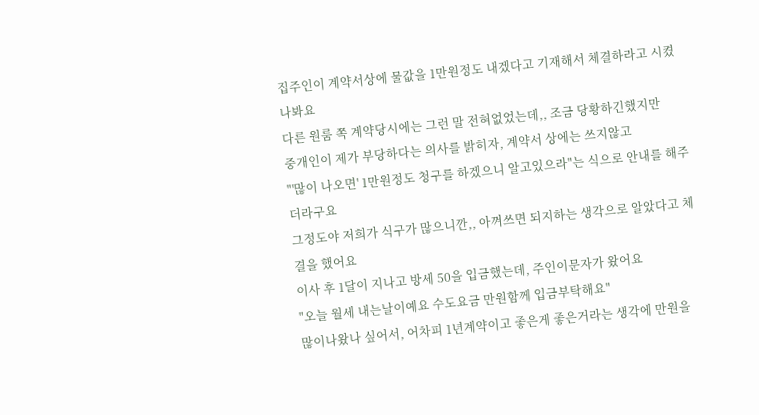집주인이 계약서상에 물값을 1만원정도 내겠다고 기재해서 체결하라고 시켰나봐요
다른 원룸 쪽 계약당시에는 그런 말 전혀없었는데,, 조금 당황하긴했지만
중개인이 제가 부당하다는 의사를 밝히자, 계약서 상에는 쓰지않고
"'많이 나오면' 1만원정도 청구를 하겠으니 알고있으라"는 식으로 안내를 해주더라구요
그정도야 저희가 식구가 많으니깐,, 아껴쓰면 되지하는 생각으로 알았다고 체결을 했어요
이사 후 1달이 지나고 방세 50을 입금했는데, 주인이문자가 왔어요
"오늘 월세 내는날이예요 수도요금 만원함께 입금부탁해요"
많이나왔나 싶어서, 어차피 1년계약이고 좋은게 좋은거라는 생각에 만원을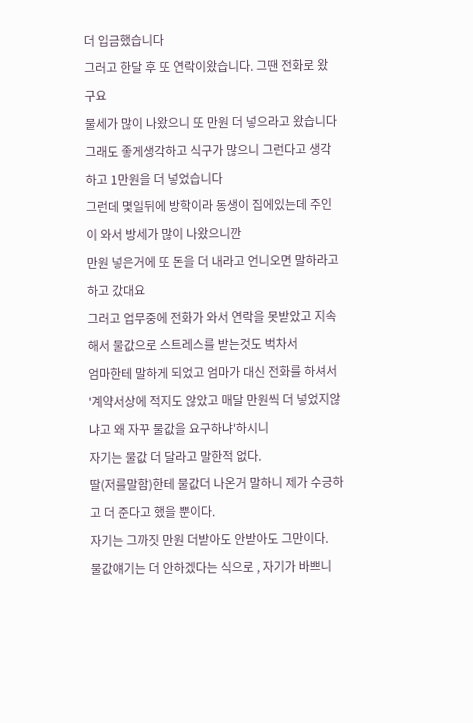더 입금했습니다
그러고 한달 후 또 연락이왔습니다. 그땐 전화로 왔구요
물세가 많이 나왔으니 또 만원 더 넣으라고 왔습니다
그래도 좋게생각하고 식구가 많으니 그런다고 생각하고 1만원을 더 넣었습니다
그런데 몇일뒤에 방학이라 동생이 집에있는데 주인이 와서 방세가 많이 나왔으니깐
만원 넣은거에 또 돈을 더 내라고 언니오면 말하라고 하고 갔대요
그러고 업무중에 전화가 와서 연락을 못받았고 지속해서 물값으로 스트레스를 받는것도 벅차서
엄마한테 말하게 되었고 엄마가 대신 전화를 하셔서
'계약서상에 적지도 않았고 매달 만원씩 더 넣었지않냐고 왜 자꾸 물값을 요구하냐'하시니
자기는 물값 더 달라고 말한적 없다.
딸(저를말함)한테 물값더 나온거 말하니 제가 수긍하고 더 준다고 했을 뿐이다.
자기는 그까짓 만원 더받아도 안받아도 그만이다.
물값얘기는 더 안하겠다는 식으로 , 자기가 바쁘니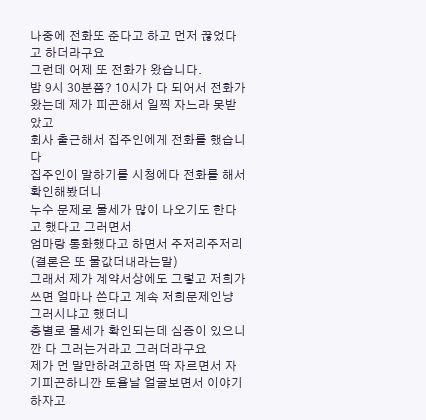나중에 전화또 준다고 하고 먼저 끊었다고 하더라구요
그런데 어제 또 전화가 왔습니다.
밤 9시 30분쯤? 10시가 다 되어서 전화가 왔는데 제가 피곤해서 일찍 자느라 못받았고
회사 출근해서 집주인에게 전화를 했습니다
집주인이 말하기를 시청에다 전화를 해서 확인해봤더니
누수 문제로 물세가 많이 나오기도 한다고 했다고 그러면서
엄마랑 통화했다고 하면서 주저리주저리 (결론은 또 물값더내라는말)
그래서 제가 계약서상에도 그렇고 저희가 쓰면 얼마나 쓴다고 계속 저희문제인냥 그러시냐고 했더니
층별로 물세가 확인되는데 심증이 있으니깐 다 그러는거라고 그러더라구요
제가 먼 말만하려고하면 딱 자르면서 자기피곤하니깐 토욜날 얼굴보면서 이야기 하자고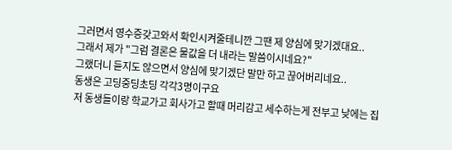그러면서 영수증갖고와서 확인시켜줄테니깐 그땐 제 양심에 맞기겠대요..
그래서 제가 "그럼 결론은 물값을 더 내라는 말씀이시네요?"
그랬더니 듣지도 않으면서 양심에 맞기겠단 말만 하고 끊어버리네요..
동생은 고딩중딩초딩 각각3명이구요
저 동생들이랑 학교가고 회사가고 할때 머리감고 세수하는게 전부고 낮에는 집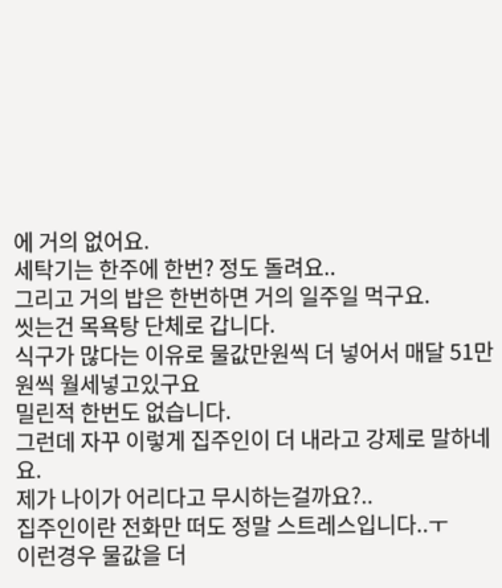에 거의 없어요.
세탁기는 한주에 한번? 정도 돌려요..
그리고 거의 밥은 한번하면 거의 일주일 먹구요.
씻는건 목욕탕 단체로 갑니다.
식구가 많다는 이유로 물값만원씩 더 넣어서 매달 51만원씩 월세넣고있구요
밀린적 한번도 없습니다.
그런데 자꾸 이렇게 집주인이 더 내라고 강제로 말하네요.
제가 나이가 어리다고 무시하는걸까요?..
집주인이란 전화만 떠도 정말 스트레스입니다..ㅜ
이런경우 물값을 더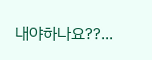내야하나요??...